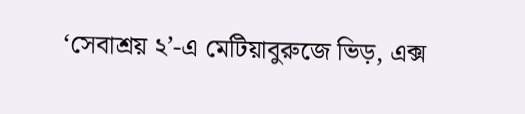‘সেবাশ্রয় ২’-এ মেটিয়াবুরুজে ভিড়, এক্স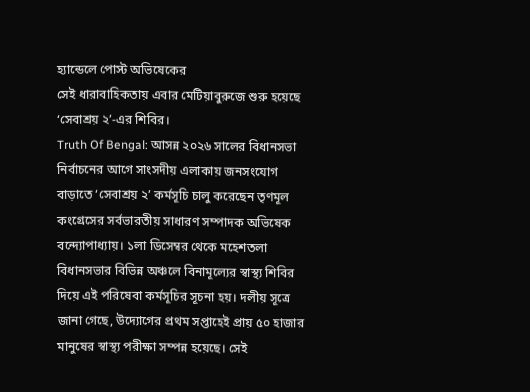হ্যান্ডেলে পোস্ট অভিষেকের
সেই ধারাবাহিকতায় এবার মেটিয়াবুরুজে শুরু হয়েছে ‘সেবাশ্রয় ২’-এর শিবির।
Truth Of Bengal: আসন্ন ২০২৬ সালের বিধানসভা নির্বাচনের আগে সাংসদীয় এলাকায় জনসংযোগ বাড়াতে ‘সেবাশ্রয় ২’ কর্মসূচি চালু করেছেন তৃণমূল কংগ্রেসের সর্বভারতীয় সাধারণ সম্পাদক অভিষেক বন্দ্যোপাধ্যায়। ১লা ডিসেম্বর থেকে মহেশতলা বিধানসভার বিভিন্ন অঞ্চলে বিনামূল্যের স্বাস্থ্য শিবির দিয়ে এই পরিষেবা কর্মসূচির সূচনা হয়। দলীয় সূত্রে জানা গেছে, উদ্যোগের প্রথম সপ্তাহেই প্রায় ৫০ হাজার মানুষের স্বাস্থ্য পরীক্ষা সম্পন্ন হয়েছে। সেই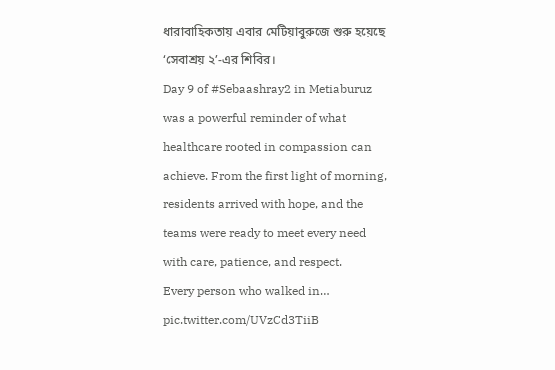ধারাবাহিকতায় এবার মেটিয়াবুরুজে শুরু হয়েছে ‘সেবাশ্রয় ২’-এর শিবির।
Day 9 of #Sebaashray2 in Metiaburuz was a powerful reminder of what healthcare rooted in compassion can achieve. From the first light of morning, residents arrived with hope, and the teams were ready to meet every need with care, patience, and respect.
Every person who walked in… pic.twitter.com/UVzCd3TiiB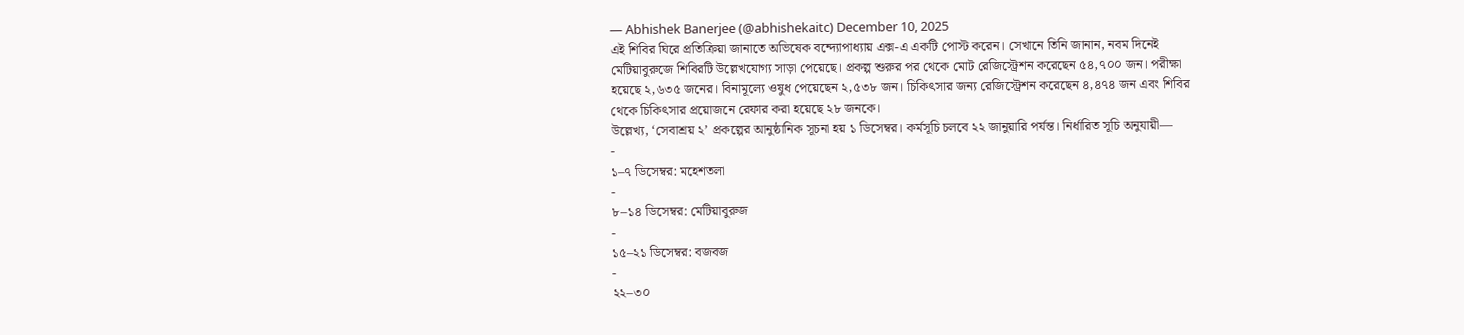— Abhishek Banerjee (@abhishekaitc) December 10, 2025
এই শিবির ঘিরে প্রতিক্রিয়া জানাতে অভিষেক বন্দ্যোপাধ্যায় এক্স-এ একটি পোস্ট করেন। সেখানে তিনি জানান, নবম দিনেই মেটিয়াবুরুজে শিবিরটি উল্লেখযোগ্য সাড়া পেয়েছে। প্রকল্প শুরুর পর থেকে মোট রেজিস্ট্রেশন করেছেন ৫৪,৭০০ জন। পরীক্ষা হয়েছে ২,৬৩৫ জনের। বিনামূল্যে ওষুধ পেয়েছেন ২,৫৩৮ জন। চিকিৎসার জন্য রেজিস্ট্রেশন করেছেন ৪,৪৭৪ জন এবং শিবির থেকে চিকিৎসার প্রয়োজনে রেফার করা হয়েছে ২৮ জনকে।
উল্লেখ্য, ‘সেবাশ্রয় ২’ প্রকল্পের আনুষ্ঠানিক সূচনা হয় ১ ডিসেম্বর। কর্মসূচি চলবে ২২ জানুয়ারি পর্যন্ত। নির্ধারিত সূচি অনুযায়ী—
-
১–৭ ডিসেম্বর: মহেশতলা
-
৮–১৪ ডিসেম্বর: মেটিয়াবুরুজ
-
১৫–২১ ডিসেম্বর: বজবজ
-
২২–৩০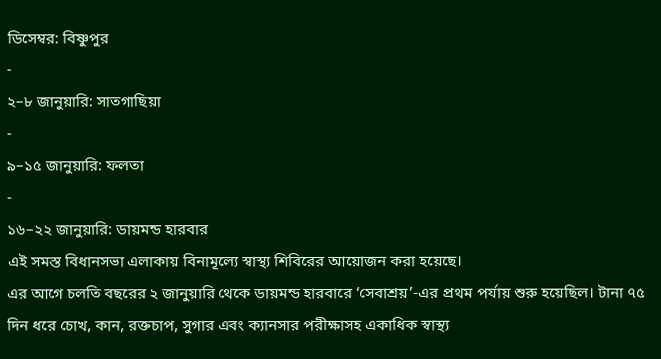ডিসেম্বর: বিষ্ণুপুর
-
২–৮ জানুয়ারি: সাতগাছিয়া
-
৯–১৫ জানুয়ারি: ফলতা
-
১৬–২২ জানুয়ারি: ডায়মন্ড হারবার
এই সমস্ত বিধানসভা এলাকায় বিনামূল্যে স্বাস্থ্য শিবিরের আয়োজন করা হয়েছে।
এর আগে চলতি বছরের ২ জানুয়ারি থেকে ডায়মন্ড হারবারে ‘সেবাশ্রয়’-এর প্রথম পর্যায় শুরু হয়েছিল। টানা ৭৫ দিন ধরে চোখ, কান, রক্তচাপ, সুগার এবং ক্যানসার পরীক্ষাসহ একাধিক স্বাস্থ্য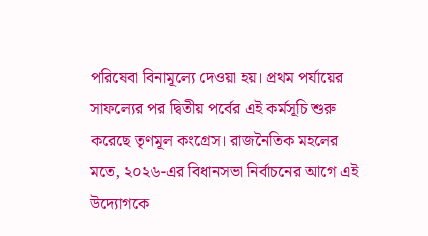পরিষেবা বিনামূল্যে দেওয়া হয়। প্রথম পর্যায়ের সাফল্যের পর দ্বিতীয় পর্বের এই কর্মসূচি শুরু করেছে তৃণমূল কংগ্রেস। রাজনৈতিক মহলের মতে, ২০২৬-এর বিধানসভা নির্বাচনের আগে এই উদ্যোগকে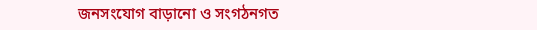জনসংযোগ বাড়ানো ও সংগঠনগত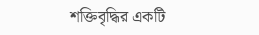শক্তিবৃদ্ধির একটি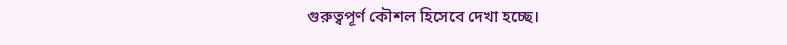গুরুত্বপূর্ণ কৌশল হিসেবে দেখা হচ্ছে।